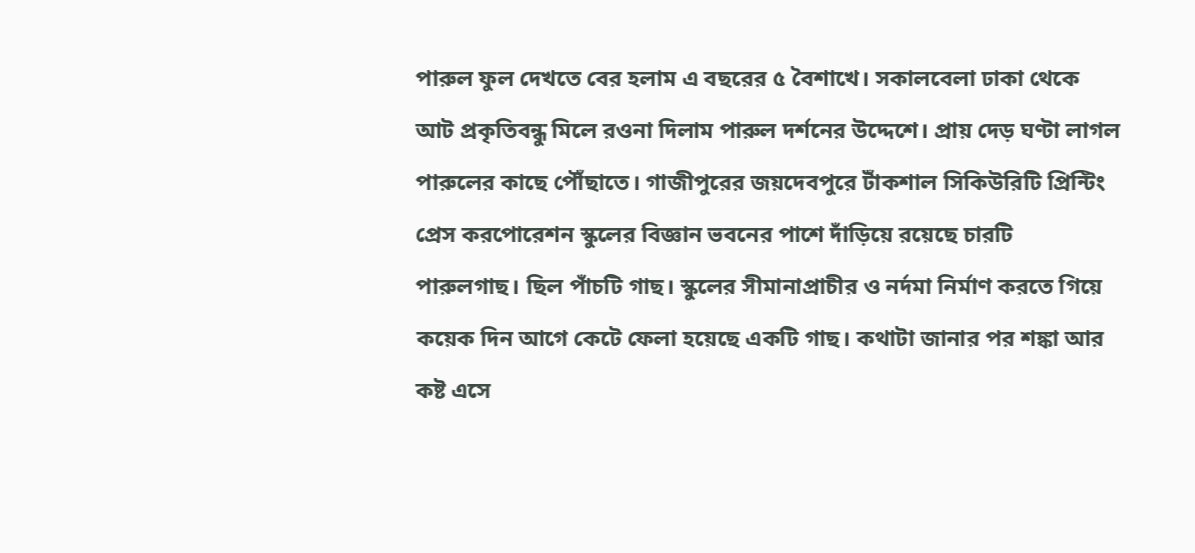পারুল ফুল দেখতে বের হলাম এ বছরের ৫ বৈশাখে। সকালবেলা ঢাকা থেকে আট প্রকৃতিবন্ধু মিলে রওনা দিলাম পারুল দর্শনের উদ্দেশে। প্রায় দেড় ঘণ্টা লাগল পারুলের কাছে পৌঁছাতে। গাজীপুরের জয়দেবপুরে টাঁকশাল সিকিউরিটি প্রিন্টিং প্রেস করপোরেশন স্কুলের বিজ্ঞান ভবনের পাশে দাঁড়িয়ে রয়েছে চারটি পারুলগাছ। ছিল পাঁচটি গাছ। স্কুলের সীমানাপ্রাচীর ও নর্দমা নির্মাণ করতে গিয়ে কয়েক দিন আগে কেটে ফেলা হয়েছে একটি গাছ। কথাটা জানার পর শঙ্কা আর কষ্ট এসে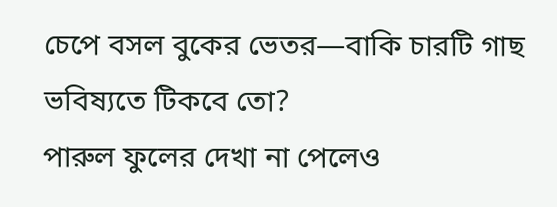চেপে বসল বুকের ভেতর—বাকি চারটি গাছ ভবিষ্যতে টিকবে তো?
পারুল ফুলের দেখা না পেলেও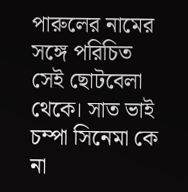পারুলের নামের সঙ্গে পরিচিত সেই ছোটবেলা থেকে। সাত ভাই চম্পা সিনেমা কে না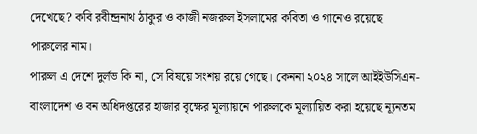দেখেছে? কবি রবীন্দ্রনাথ ঠাকুর ও কাজী নজরুল ইসলামের কবিতা ও গানেও রয়েছে পারুলের নাম।
পারুল এ দেশে দুর্লভ কি না, সে বিষয়ে সংশয় রয়ে গেছে। কেননা ২০২৪ সালে আইইউসিএন-বাংলাদেশ ও বন অধিদপ্তরের হাজার বৃক্ষের মূল্যায়নে পারুলকে মূল্যায়িত করা হয়েছে ন্যূনতম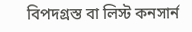বিপদগ্রস্ত বা লিস্ট কনসার্ন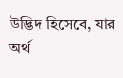উদ্ভিদ হিসেবে, যার অর্থ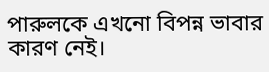পারুলকে এখনো বিপন্ন ভাবার কারণ নেই।